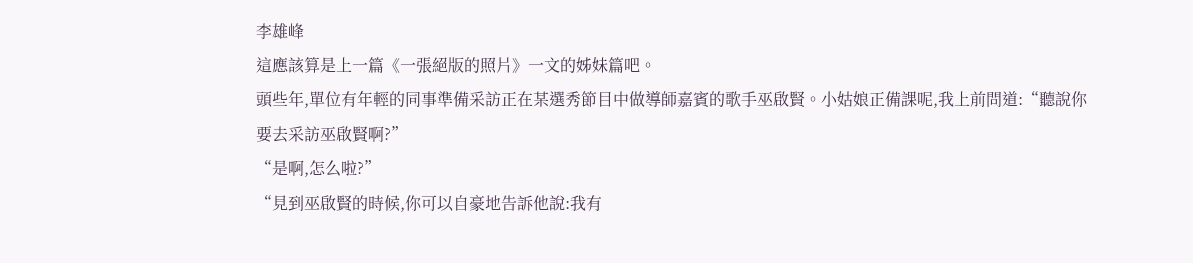李雄峰
這應該算是上一篇《一張絕版的照片》一文的姊妹篇吧。
頭些年,單位有年輕的同事準備采訪正在某選秀節目中做導師嘉賓的歌手巫啟賢。小姑娘正備課呢,我上前問道:“聽說你要去采訪巫啟賢啊?”
“是啊,怎么啦?”
“見到巫啟賢的時候,你可以自豪地告訴他說:我有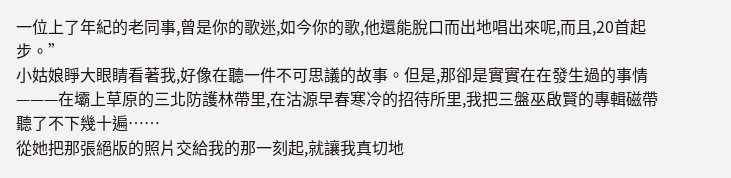一位上了年紀的老同事,曾是你的歌迷,如今你的歌,他還能脫口而出地唱出來呢,而且,20首起步。”
小姑娘睜大眼睛看著我,好像在聽一件不可思議的故事。但是,那卻是實實在在發生過的事情———在壩上草原的三北防護林帶里,在沽源早春寒冷的招待所里,我把三盤巫啟賢的專輯磁帶聽了不下幾十遍……
從她把那張絕版的照片交給我的那一刻起,就讓我真切地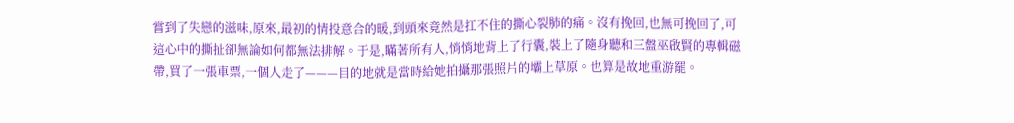嘗到了失戀的滋味,原來,最初的情投意合的暖,到頭來竟然是扛不住的撕心裂肺的痛。沒有挽回,也無可挽回了,可這心中的撕扯卻無論如何都無法排解。于是,瞞著所有人,悄悄地背上了行囊,裝上了隨身聽和三盤巫啟賢的專輯磁帶,買了一張車票,一個人走了———目的地就是當時給她拍攝那張照片的壩上草原。也算是故地重游罷。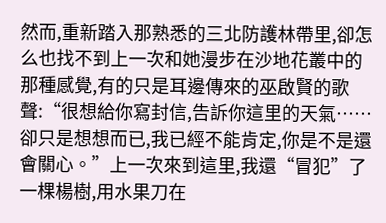然而,重新踏入那熟悉的三北防護林帶里,卻怎么也找不到上一次和她漫步在沙地花叢中的那種感覺,有的只是耳邊傳來的巫啟賢的歌聲:“很想給你寫封信,告訴你這里的天氣……卻只是想想而已,我已經不能肯定,你是不是還會關心。”上一次來到這里,我還“冒犯”了一棵楊樹,用水果刀在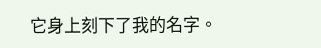它身上刻下了我的名字。